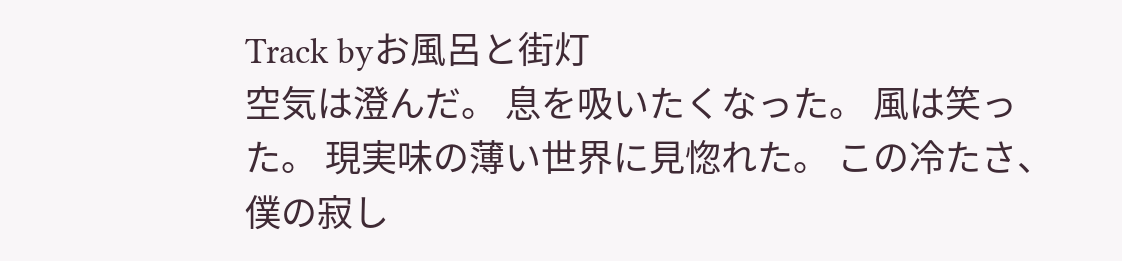Track byお風呂と街灯
空気は澄んだ。 息を吸いたくなった。 風は笑った。 現実味の薄い世界に見惚れた。 この冷たさ、僕の寂し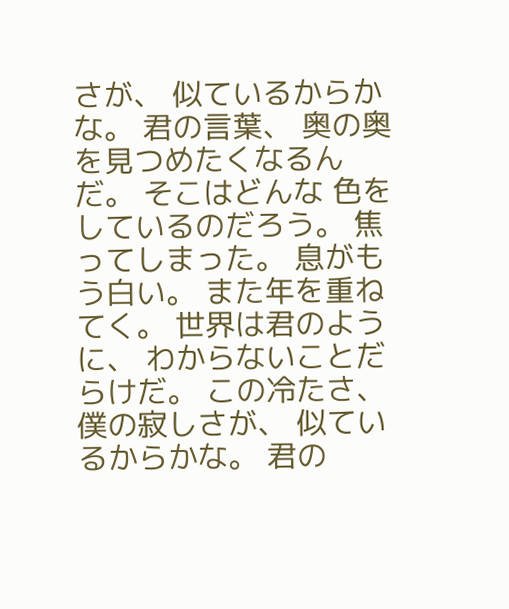さが、 似ているからかな。 君の言葉、 奥の奥を見つめたくなるんだ。 そこはどんな 色をしているのだろう。 焦ってしまった。 息がもう白い。 また年を重ねてく。 世界は君のように、 わからないことだらけだ。 この冷たさ、僕の寂しさが、 似ているからかな。 君の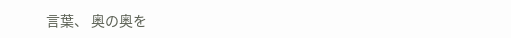言葉、 奥の奥を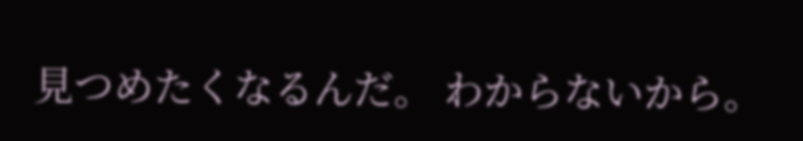見つめたくなるんだ。 わからないから。